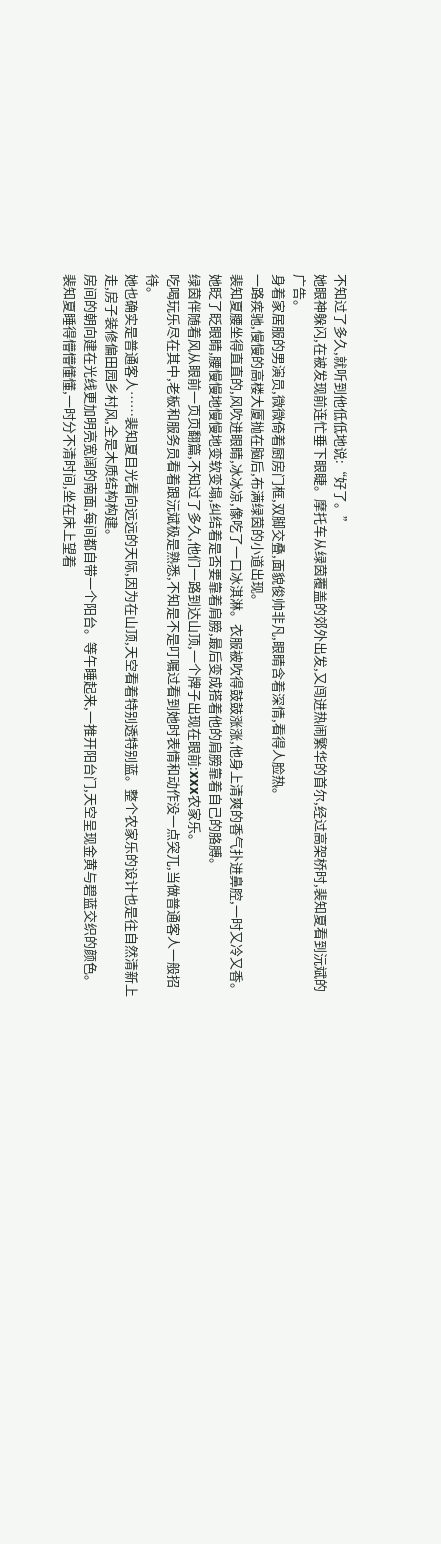不知过了多久,就听到他低低地说:“好了。”
她眼神躲闪,在被发现前连忙垂下眼睫。摩托车从绿茵覆盖的郊外出发,又闯进热闹繁华的首尔,经过高架桥时,裴知夏看到沅斌的广告。
身着家居服的男演员,微微倚着厨房门框,双脚交叠,面貌俊帅非凡,眼睛含着深情,看得人脸热。
一路疾驰,慢慢的高楼大厦抛在脑后,布满绿茵的小道出现。
裴知夏腰坐得直直的,风吹进眼睛,冰冰凉,像吃了一口冰淇淋。衣服被吹得鼓鼓涨涨,他身上清爽的香气扑进鼻腔,一时又冷又香。
她眨了眨眼睛,腰慢慢地慢慢地变软变塌,纠结着是否要靠着肩膀,最后变成搭着他的肩膀靠着自己的胳膊。
绿茵伴随着风从眼前一页页翻篇,不知过了多久,他们一路到达山顶,一个牌子出现在眼前:xxx农家乐。
吃喝玩乐尽在其中,老板和服务员看着跟沅斌极是熟悉,不知是不是叮嘱过看到她时表情和动作没一点突兀,当做普通客人一般招待。
她也确实是普通客人……裴知夏目光看向远远的天际,因为在山顶,天空看着特别透特别蓝。整个农家乐的设计也是往自然清新上走,房子装修偏田园乡村风,全是木质结构构建。
房间的朝向建在光线更加明亮宽阔的南面,每间都自带一个阳台。等午睡起来,一推开阳台门,天空呈现金黄与碧蓝交织的颜色。
裴知夏睡得懵懵懂懂,一时分不清时间,坐在床上望着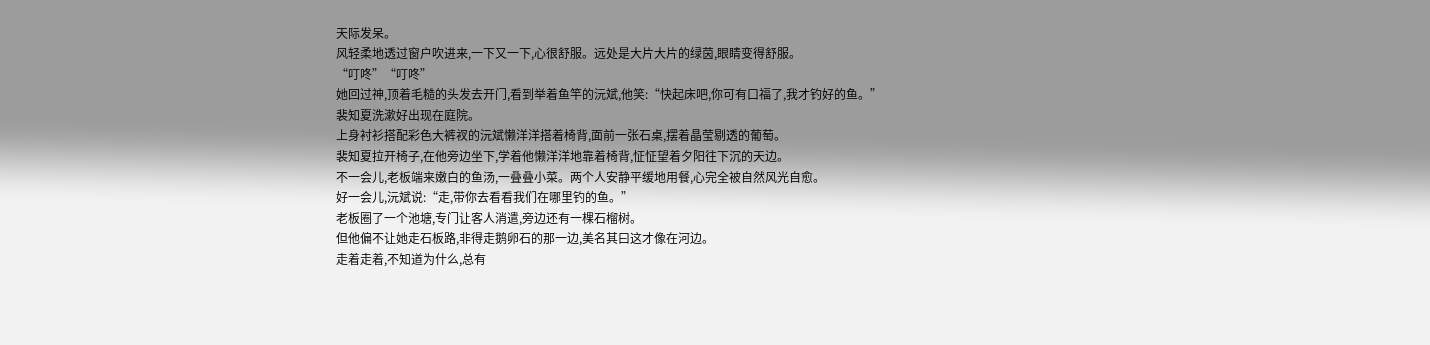天际发呆。
风轻柔地透过窗户吹进来,一下又一下,心很舒服。远处是大片大片的绿茵,眼睛变得舒服。
“叮咚”“叮咚”
她回过神,顶着毛糙的头发去开门,看到举着鱼竿的沅斌,他笑:“快起床吧,你可有口福了,我才钓好的鱼。”
裴知夏洗漱好出现在庭院。
上身衬衫搭配彩色大裤衩的沅斌懒洋洋搭着椅背,面前一张石桌,摆着晶莹剔透的葡萄。
裴知夏拉开椅子,在他旁边坐下,学着他懒洋洋地靠着椅背,怔怔望着夕阳往下沉的天边。
不一会儿,老板端来嫩白的鱼汤,一叠叠小菜。两个人安静平缓地用餐,心完全被自然风光自愈。
好一会儿,沅斌说:“走,带你去看看我们在哪里钓的鱼。”
老板圈了一个池塘,专门让客人消遣,旁边还有一棵石榴树。
但他偏不让她走石板路,非得走鹅卵石的那一边,美名其曰这才像在河边。
走着走着,不知道为什么,总有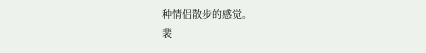种情侣散步的感觉。
裴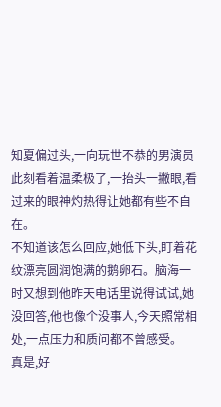知夏偏过头,一向玩世不恭的男演员此刻看着温柔极了,一抬头一撇眼,看过来的眼神灼热得让她都有些不自在。
不知道该怎么回应,她低下头,盯着花纹漂亮圆润饱满的鹅卵石。脑海一时又想到他昨天电话里说得试试,她没回答,他也像个没事人,今天照常相处,一点压力和质问都不曾感受。
真是,好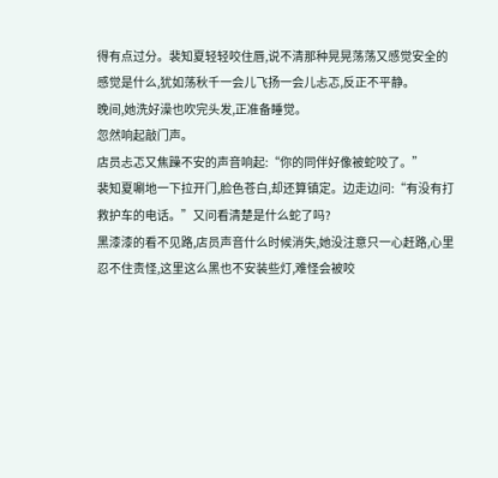得有点过分。裴知夏轻轻咬住唇,说不清那种晃晃荡荡又感觉安全的感觉是什么,犹如荡秋千一会儿飞扬一会儿忐忑,反正不平静。
晚间,她洗好澡也吹完头发,正准备睡觉。
忽然响起敲门声。
店员忐忑又焦躁不安的声音响起:“你的同伴好像被蛇咬了。”
裴知夏唰地一下拉开门,脸色苍白,却还算镇定。边走边问:“有没有打救护车的电话。”又问看清楚是什么蛇了吗?
黑漆漆的看不见路,店员声音什么时候消失,她没注意只一心赶路,心里忍不住责怪,这里这么黑也不安装些灯,难怪会被咬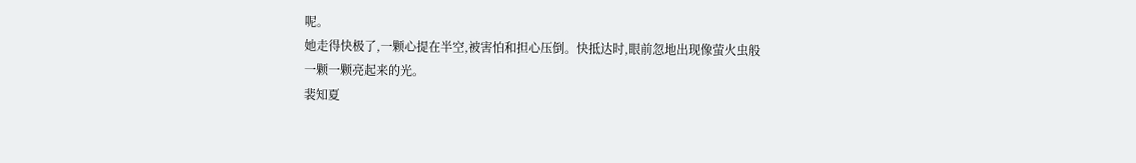呢。
她走得快极了,一颗心提在半空,被害怕和担心压倒。快抵达时,眼前忽地出现像萤火虫般一颗一颗亮起来的光。
裴知夏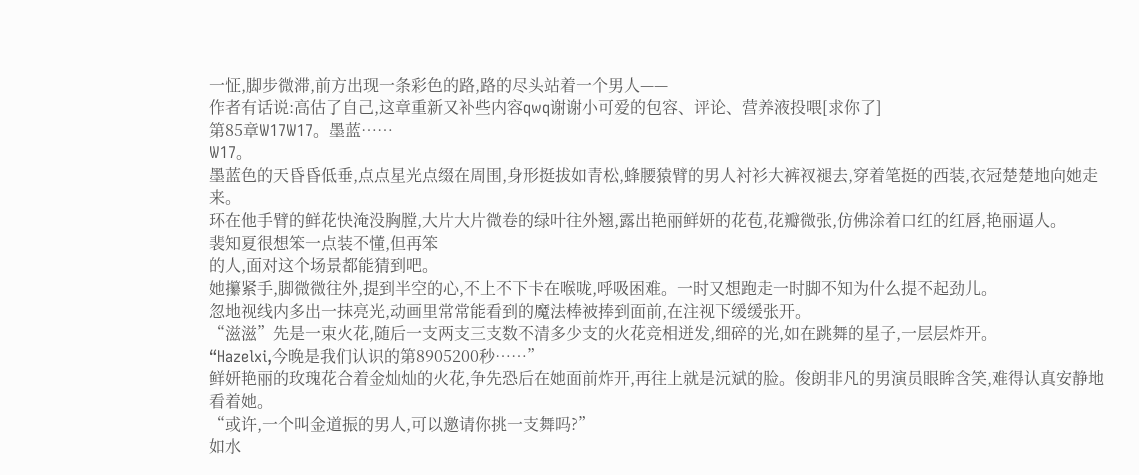一怔,脚步微滞,前方出现一条彩色的路,路的尽头站着一个男人——
作者有话说:高估了自己,这章重新又补些内容qwq谢谢小可爱的包容、评论、营养液投喂[求你了]
第85章W17W17。墨蓝……
W17。
墨蓝色的天昏昏低垂,点点星光点缀在周围,身形挺拔如青松,蜂腰猿臂的男人衬衫大裤衩褪去,穿着笔挺的西装,衣冠楚楚地向她走来。
环在他手臂的鲜花快淹没胸膛,大片大片微卷的绿叶往外翘,露出艳丽鲜妍的花苞,花瓣微张,仿佛涂着口红的红唇,艳丽逼人。
裴知夏很想笨一点装不懂,但再笨
的人,面对这个场景都能猜到吧。
她攥紧手,脚微微往外,提到半空的心,不上不下卡在喉咙,呼吸困难。一时又想跑走一时脚不知为什么提不起劲儿。
忽地视线内多出一抹亮光,动画里常常能看到的魔法棒被捧到面前,在注视下缓缓张开。
“滋滋”先是一束火花,随后一支两支三支数不清多少支的火花竞相迸发,细碎的光,如在跳舞的星子,一层层炸开。
“Hazelxi,今晚是我们认识的第8905200秒……”
鲜妍艳丽的玫瑰花合着金灿灿的火花,争先恐后在她面前炸开,再往上就是沅斌的脸。俊朗非凡的男演员眼眸含笑,难得认真安静地看着她。
“或许,一个叫金道振的男人,可以邀请你挑一支舞吗?”
如水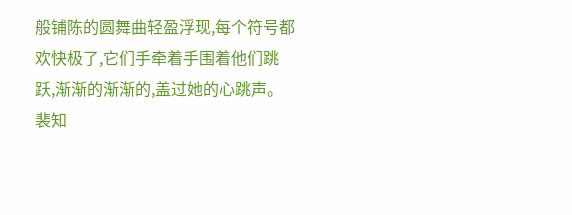般铺陈的圆舞曲轻盈浮现,每个符号都欢快极了,它们手牵着手围着他们跳跃,渐渐的渐渐的,盖过她的心跳声。
裴知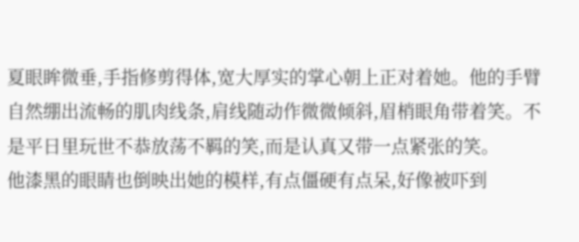夏眼眸微垂,手指修剪得体,宽大厚实的掌心朝上正对着她。他的手臂自然绷出流畅的肌肉线条,肩线随动作微微倾斜,眉梢眼角带着笑。不是平日里玩世不恭放荡不羁的笑,而是认真又带一点紧张的笑。
他漆黑的眼睛也倒映出她的模样,有点僵硬有点呆,好像被吓到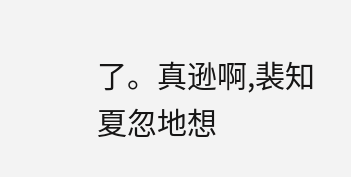了。真逊啊,裴知夏忽地想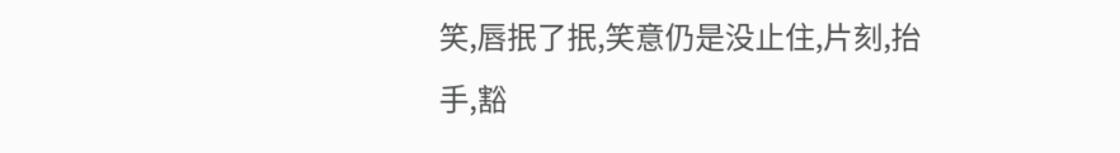笑,唇抿了抿,笑意仍是没止住,片刻,抬手,豁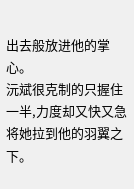出去般放进他的掌心。
沅斌很克制的只握住一半,力度却又快又急将她拉到他的羽翼之下。